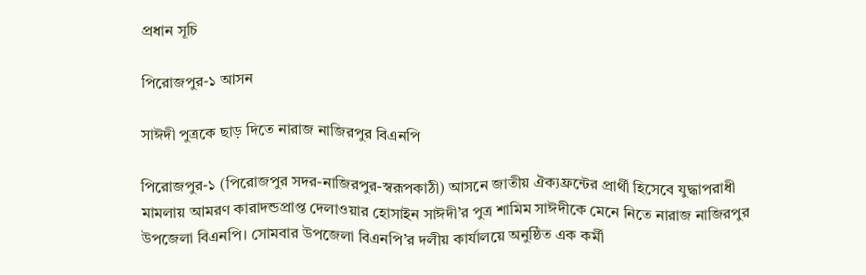প্রধান সূচি

পিরোজপুর-১ আসন

সাঈদী পুত্রকে ছাড় দিতে নারাজ নাজিরপুর বিএনপি

পিরোজপুর-১ (পিরোজপুর সদর-নাজিরপুর-স্বরূপকাঠী) আসনে জাতীয় ঐক্যফ্রন্টের প্রার্থী হিসেবে যুদ্ধাপরাধী মামলায় আমরণ কারাদন্ডপ্রাপ্ত দেলাওয়ার হোসাইন সাঈদী’র পুত্র শামিম সাঈদীকে মেনে নিতে নারাজ নাজিরপুর উপজেলা বিএনপি। সোমবার উপজেলা বিএনপি’র দলীয় কার্যালয়ে অনুষ্ঠিত এক কর্মী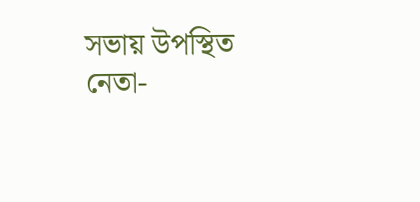সভায় উপস্থিত নেতা-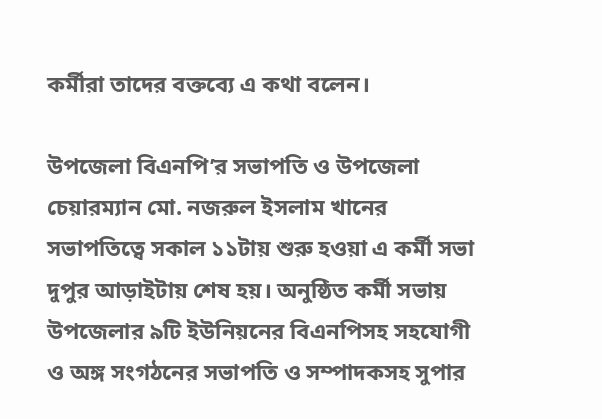কর্মীরা তাদের বক্তব্যে এ কথা বলেন।

উপজেলা বিএনপি’র সভাপতি ও উপজেলা চেয়ারম্যান মো. নজরুল ইসলাম খানের সভাপতিত্বে সকাল ১১টায় শুরু হওয়া এ কর্মী সভা দুপুর আড়াইটায় শেষ হয়। অনুষ্ঠিত কর্মী সভায় উপজেলার ৯টি ইউনিয়নের বিএনপিসহ সহযোগী ও অঙ্গ সংগঠনের সভাপতি ও সম্পাদকসহ সুপার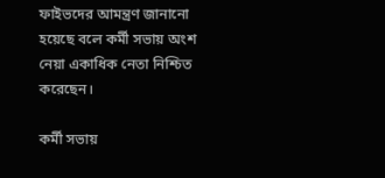ফাইভদের আমন্ত্রণ জানানো হয়েছে বলে কর্মী সভায় অংশ নেয়া একাধিক নেতা নিশ্চিত করেছেন।

কর্মী সভায়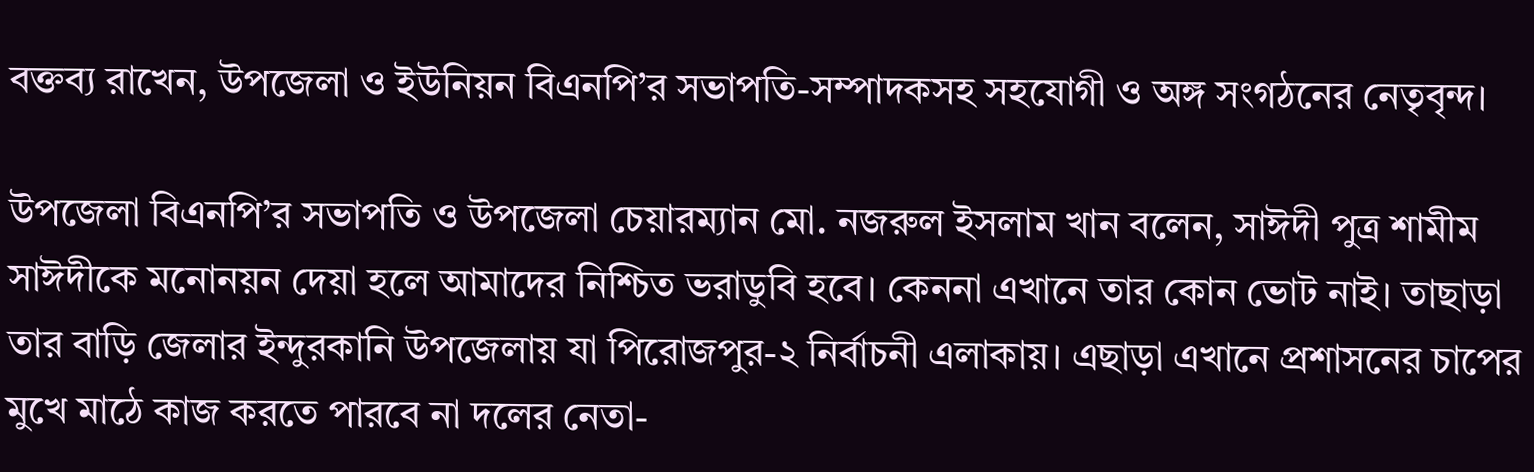বক্তব্য রাখেন, উপজেলা ও ইউনিয়ন বিএনপি’র সভাপতি-সম্পাদকসহ সহযোগী ও অঙ্গ সংগঠনের নেতৃবৃন্দ।

উপজেলা বিএনপি’র সভাপতি ও উপজেলা চেয়ারম্যান মো. নজরুল ইসলাম খান বলেন, সাঈদী পুত্র শামীম সাঈদীকে মনোনয়ন দেয়া হলে আমাদের নিশ্চিত ভরাডুবি হবে। কেননা এখানে তার কোন ভোট নাই। তাছাড়া তার বাড়ি জেলার ইন্দুরকানি উপজেলায় যা পিরোজপুর-২ নির্বাচনী এলাকায়। এছাড়া এখানে প্রশাসনের চাপের মুখে মাঠে কাজ করতে পারবে না দলের নেতা-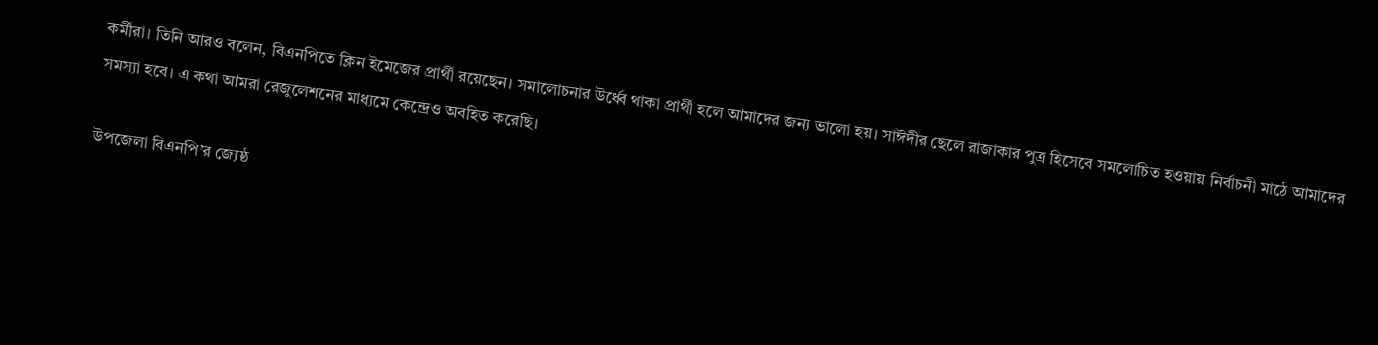কর্মীরা। তিনি আরও বলেন, বিএনপিতে ক্লিন ইমেজের প্রার্থী রয়েছেন। সমালোচনার উর্ধ্বে থাকা প্রার্থী হলে আমাদের জন্য ভালো হয়। সাঈদীর ছেলে রাজাকার পুত্র হিসেবে সমলোচিত হওয়ায় নির্বাচনী মাঠে আমাদের সমস্যা হবে। এ কথা আমরা রেজুলেশনের মাধ্যমে কেন্দ্রেও অবহিত করেছি।

উপজেলা বিএনপি’র জ্যেষ্ঠ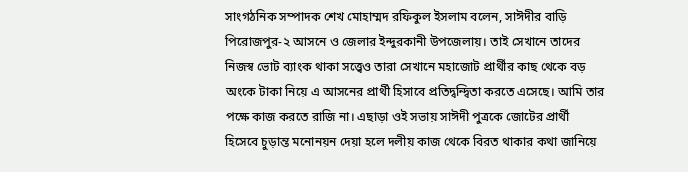সাংগঠনিক সম্পাদক শেখ মোহাম্মদ রফিকুল ইসলাম বলেন, সাঈদীর বাড়ি পিরোজপুর-২ আসনে ও জেলার ইন্দুরকানী উপজেলায়। তাই সেখানে তাদের নিজস্ব ভোট ব্যাংক থাকা সত্ত্বেও তারা সেখানে মহাজোট প্রার্থীর কাছ থেকে বড় অংকে টাকা নিয়ে এ আসনের প্রার্থী হিসাবে প্রতিদ্বন্দ্বিতা করতে এসেছে। আমি তার পক্ষে কাজ করতে রাজি না। এছাড়া ওই সভায় সাঈদী পুত্রকে জোটের প্রার্থী হিসেবে চুড়ান্ত মনোনয়ন দেয়া হলে দলীয় কাজ থেকে বিরত থাকার কথা জানিয়ে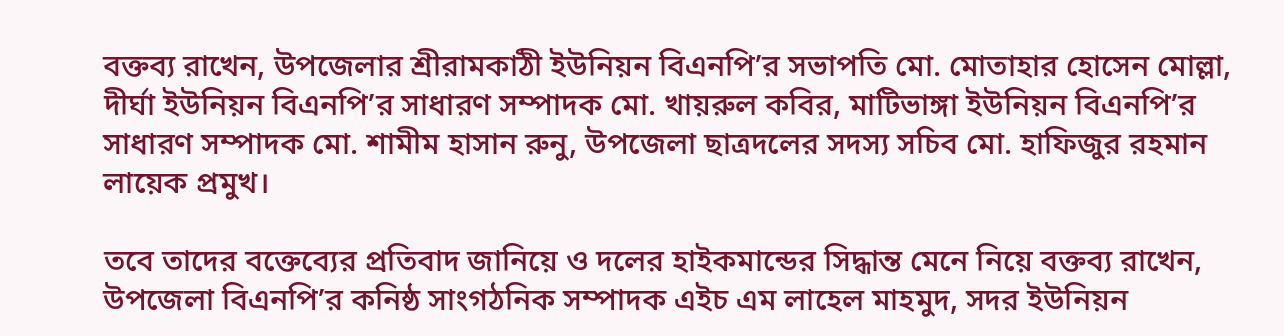বক্তব্য রাখেন, উপজেলার শ্রীরামকাঠী ইউনিয়ন বিএনপি’র সভাপতি মো. মোতাহার হোসেন মোল্লা, দীর্ঘা ইউনিয়ন বিএনপি’র সাধারণ সম্পাদক মো. খায়রুল কবির, মাটিভাঙ্গা ইউনিয়ন বিএনপি’র সাধারণ সম্পাদক মো. শামীম হাসান রুনু, উপজেলা ছাত্রদলের সদস্য সচিব মো. হাফিজুর রহমান লায়েক প্রমুখ।

তবে তাদের বক্তেব্যের প্রতিবাদ জানিয়ে ও দলের হাইকমান্ডের সিদ্ধান্ত মেনে নিয়ে বক্তব্য রাখেন, উপজেলা বিএনপি’র কনিষ্ঠ সাংগঠনিক সম্পাদক এইচ এম লাহেল মাহমুদ, সদর ইউনিয়ন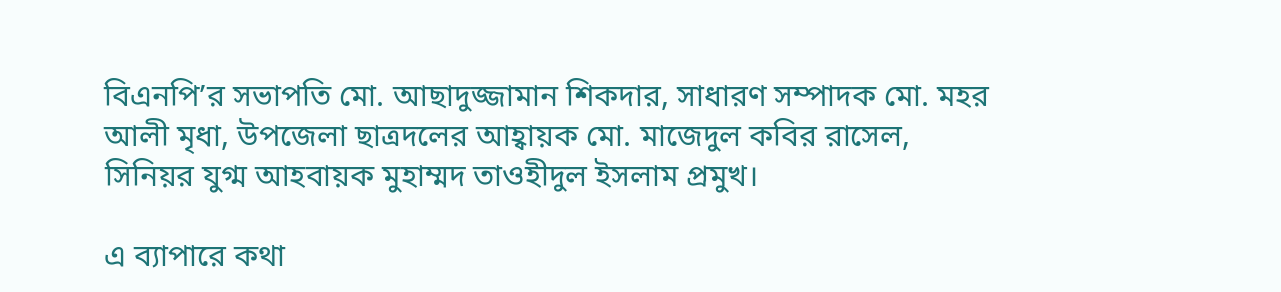বিএনপি’র সভাপতি মো. আছাদুজ্জামান শিকদার, সাধারণ সম্পাদক মো. মহর আলী মৃধা, উপজেলা ছাত্রদলের আহ্বায়ক মো. মাজেদুল কবির রাসেল, সিনিয়র যুগ্ম আহবায়ক মুহাম্মদ তাওহীদুল ইসলাম প্রমুখ।

এ ব্যাপারে কথা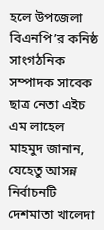হলে উপজেলা বিএনপি’র কনিষ্ঠ সাংগঠনিক সম্পাদক সাবেক ছাত্র নেতা এইচ এম লাহেল মাহমুদ জানান, যেহেতু আসন্ন নির্বাচনটি দেশমাতা খালেদা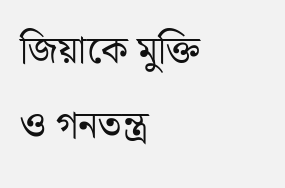জিয়াকে মুক্তি ও গনতন্ত্র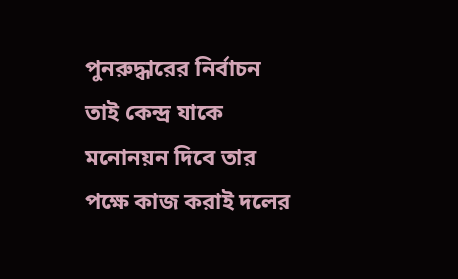পুনরুদ্ধারের নির্বাচন তাই কেন্দ্র যাকে মনোনয়ন দিবে তার পক্ষে কাজ করাই দলের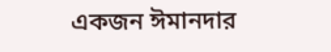একজন ঈমানদার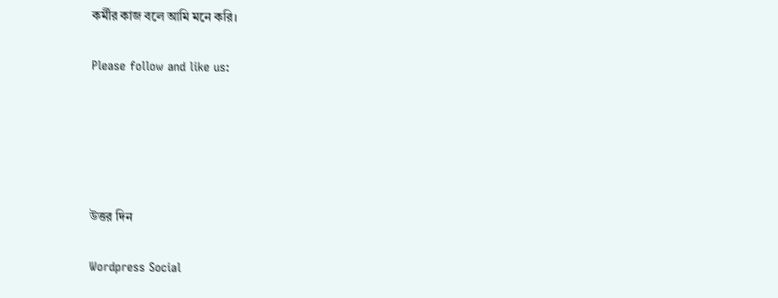কর্মীর কাজ বলে আমি মনে করি।

Please follow and like us:





উত্তর দিন

Wordpress Social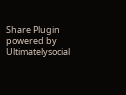Share Plugin powered by Ultimatelysocial